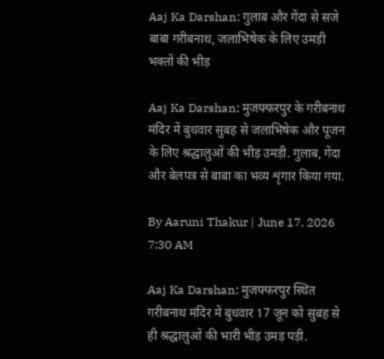Aaj Ka Darshan: गुलाब और गेंदा से सजे बाबा गरीबनाथ, जलाभिषेक के लिए उमड़ी भक्तों की भीड़

Aaj Ka Darshan: मुजफ्फरपुर के गरीबनाथ मंदिर में बुधवार सुबह से जलाभिषेक और पूजन के लिए श्रद्धालुओं की भीड़ उमड़ी. गुलाब, गेंदा और बेलपत्र से बाबा का भव्य शृंगार किया गया.

By Aaruni Thakur | June 17, 2026 7:30 AM

Aaj Ka Darshan: मुजफ्फरपुर स्थित गरीबनाथ मंदिर में बुधवार 17 जून को सुबह से ही श्रद्धालुओं की भारी भीड़ उमड़ पड़ी.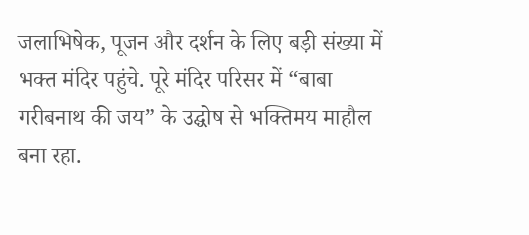जलाभिषेक, पूजन और दर्शन के लिए बड़ी संख्या में भक्त मंदिर पहुंचे. पूरे मंदिर परिसर में “बाबा गरीबनाथ की जय” के उद्घोष से भक्तिमय माहौल बना रहा.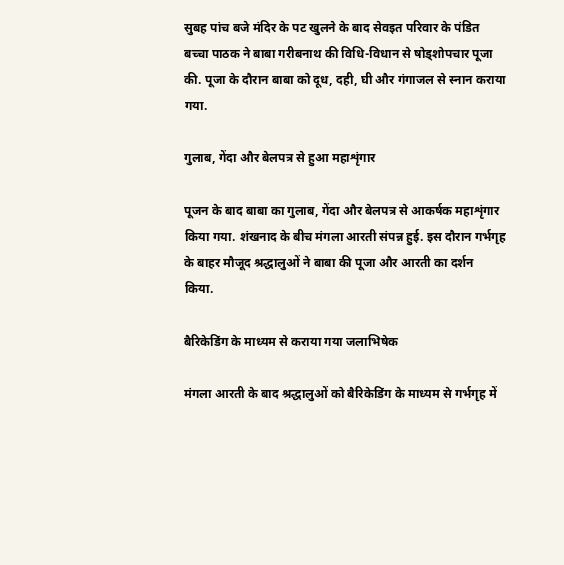सुबह पांच बजे मंदिर के पट खुलने के बाद सेवइत परिवार के पंडित बच्चा पाठक ने बाबा गरीबनाथ की विधि-विधान से षोड्शोपचार पूजा की. पूजा के दौरान बाबा को दूध, दही, घी और गंगाजल से स्नान कराया गया.

गुलाब, गेंदा और बेलपत्र से हुआ महाशृंगार

पूजन के बाद बाबा का गुलाब, गेंदा और बेलपत्र से आकर्षक महाशृंगार किया गया. शंखनाद के बीच मंगला आरती संपन्न हुई. इस दौरान गर्भगृह के बाहर मौजूद श्रद्धालुओं ने बाबा की पूजा और आरती का दर्शन किया.

बैरिकेडिंग के माध्यम से कराया गया जलाभिषेक

मंगला आरती के बाद श्रद्धालुओं को बैरिकेडिंग के माध्यम से गर्भगृह में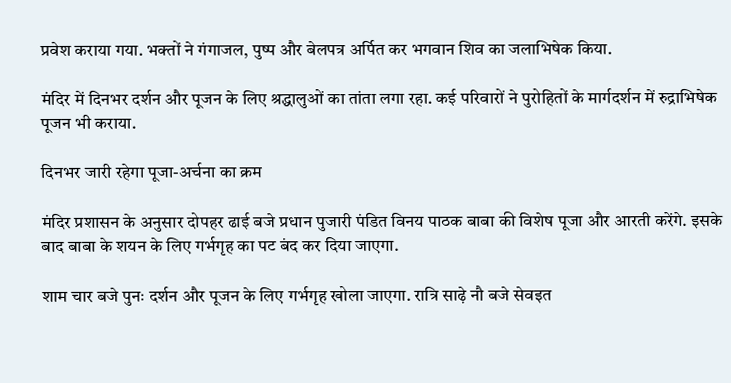प्रवेश कराया गया. भक्तों ने गंगाजल, पुष्प और बेलपत्र अर्पित कर भगवान शिव का जलाभिषेक किया.

मंदिर में दिनभर दर्शन और पूजन के लिए श्रद्धालुओं का तांता लगा रहा. कई परिवारों ने पुरोहितों के मार्गदर्शन में रुद्राभिषेक पूजन भी कराया.

दिनभर जारी रहेगा पूजा-अर्चना का क्रम

मंदिर प्रशासन के अनुसार दोपहर ढाई बजे प्रधान पुजारी पंडित विनय पाठक बाबा की विशेष पूजा और आरती करेंगे. इसके बाद बाबा के शयन के लिए गर्भगृह का पट बंद कर दिया जाएगा.

शाम चार बजे पुनः दर्शन और पूजन के लिए गर्भगृह खोला जाएगा. रात्रि साढ़े नौ बजे सेवइत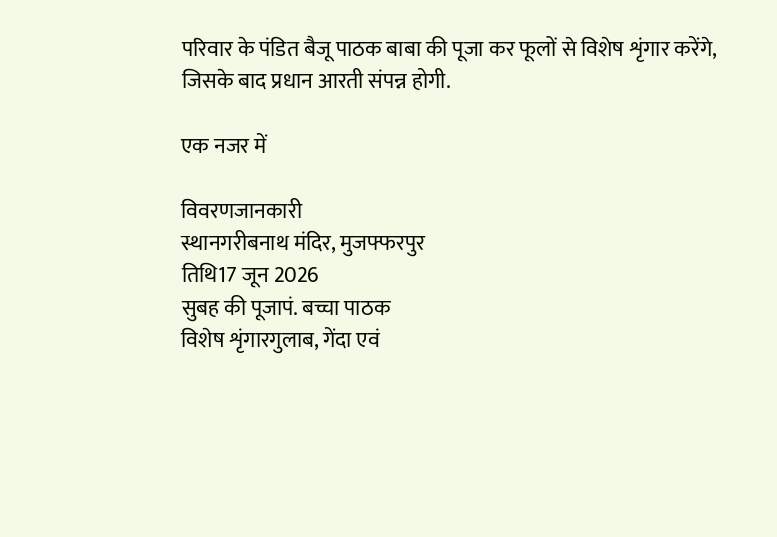परिवार के पंडित बैजू पाठक बाबा की पूजा कर फूलों से विशेष शृंगार करेंगे, जिसके बाद प्रधान आरती संपन्न होगी.

एक नजर में

विवरणजानकारी
स्थानगरीबनाथ मंदिर, मुजफ्फरपुर
तिथि17 जून 2026
सुबह की पूजापं. बच्चा पाठक
विशेष शृंगारगुलाब, गेंदा एवं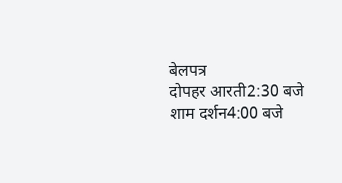बेलपत्र
दोपहर आरती2:30 बजे
शाम दर्शन4:00 बजे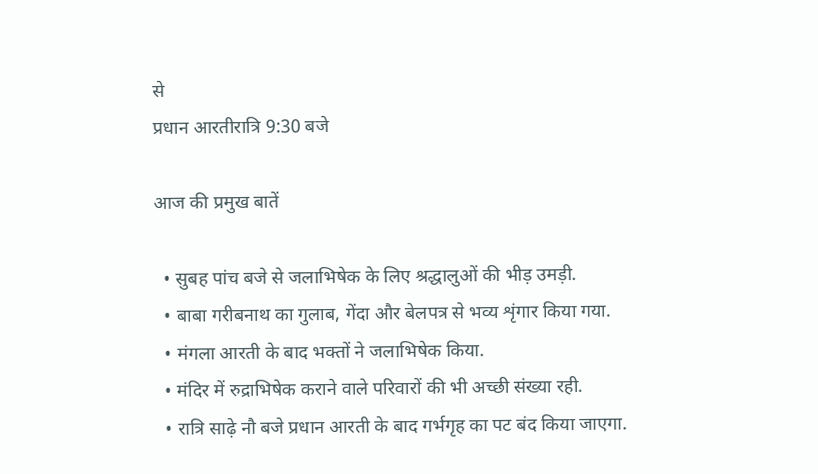से
प्रधान आरतीरात्रि 9:30 बजे

आज की प्रमुख बातें

  • सुबह पांच बजे से जलाभिषेक के लिए श्रद्धालुओं की भीड़ उमड़ी.
  • बाबा गरीबनाथ का गुलाब, गेंदा और बेलपत्र से भव्य शृंगार किया गया.
  • मंगला आरती के बाद भक्तों ने जलाभिषेक किया.
  • मंदिर में रुद्राभिषेक कराने वाले परिवारों की भी अच्छी संख्या रही.
  • रात्रि साढ़े नौ बजे प्रधान आरती के बाद गर्भगृह का पट बंद किया जाएगा.